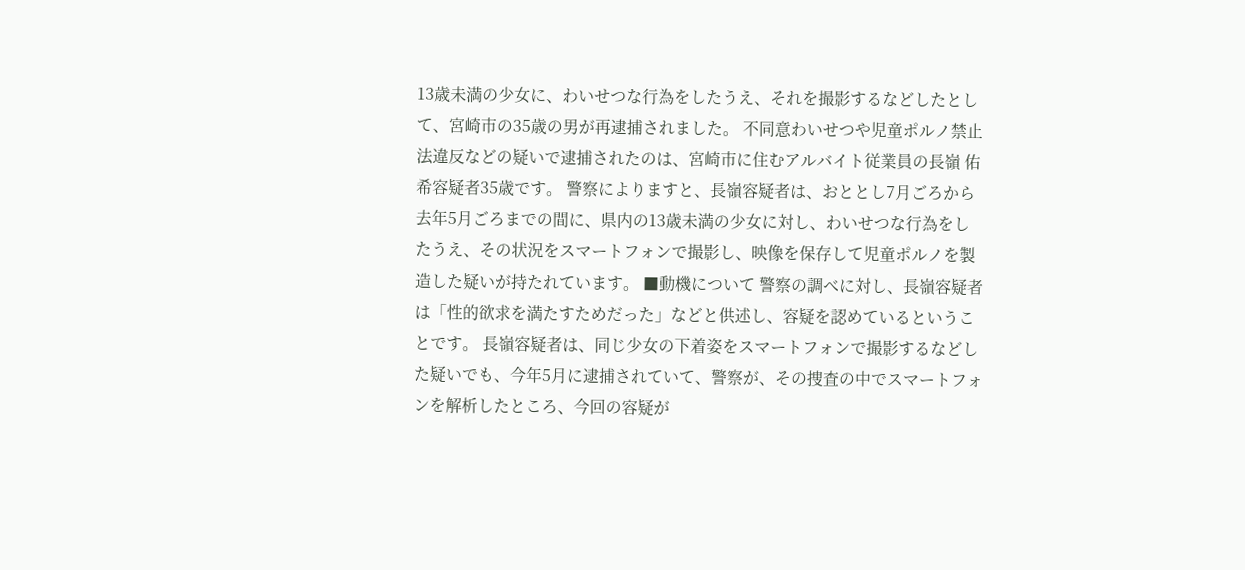13歳未満の少女に、わいせつな行為をしたうえ、それを撮影するなどしたとして、宮崎市の35歳の男が再逮捕されました。 不同意わいせつや児童ポルノ禁止法違反などの疑いで逮捕されたのは、宮崎市に住むアルバイト従業員の長嶺 佑希容疑者35歳です。 警察によりますと、長嶺容疑者は、おととし7月ごろから去年5月ごろまでの間に、県内の13歳未満の少女に対し、わいせつな行為をしたうえ、その状況をスマートフォンで撮影し、映像を保存して児童ポルノを製造した疑いが持たれています。 ■動機について 警察の調べに対し、長嶺容疑者は「性的欲求を満たすためだった」などと供述し、容疑を認めているということです。 長嶺容疑者は、同じ少女の下着姿をスマートフォンで撮影するなどした疑いでも、今年5月に逮捕されていて、警察が、その捜査の中でスマートフォンを解析したところ、今回の容疑が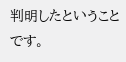判明したということです。